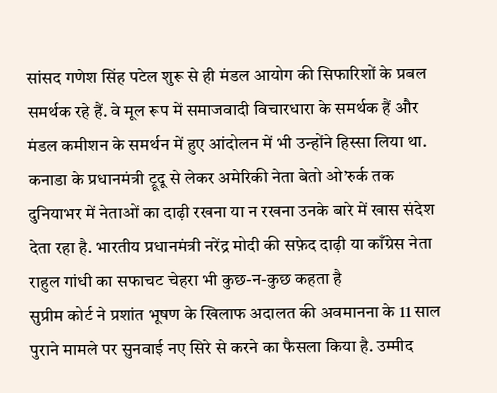सांसद गणेश सिंह पटेल शुरू से ही मंडल आयोग की सिफारिशों के प्रबल समर्थक रहे हैं. वे मूल रूप में समाजवादी विचारधारा के समर्थक हैं और मंडल कमीशन के समर्थन में हुए आंदोलन में भी उन्होंने हिस्सा लिया था.
कनाडा के प्रधानमंत्री ट्रूदू से लेकर अमेरिकी नेता बेतो ओ’रुर्क तक दुनियाभर में नेताओं का दाढ़ी रखना या न रखना उनके बारे में खास संदेश देता रहा है. भारतीय प्रधानमंत्री नरेंद्र मोदी की सफ़ेद दाढ़ी या काँग्रेस नेता राहुल गांधी का सफाचट चेहरा भी कुछ-न-कुछ कहता है
सुप्रीम कोर्ट ने प्रशांत भूषण के खिलाफ अदालत की अवमानना के 11 साल पुराने मामले पर सुनवाई नए सिरे से करने का फैसला किया है. उम्मीद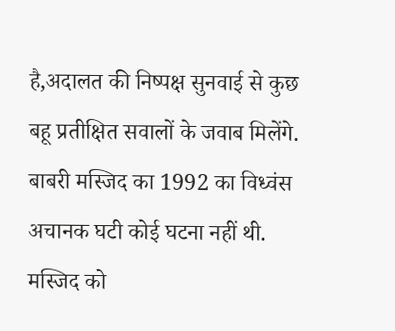है,अदालत की निष्पक्ष सुनवाई से कुछ बहू प्रतीक्षित सवालों के जवाब मिलेंगे.
बाबरी मस्जिद का 1992 का विध्वंस अचानक घटी कोई घटना नहीं थी. मस्जिद को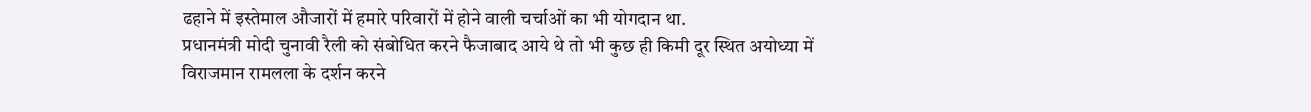ढहाने में इस्तेमाल औजारों में हमारे परिवारों में होने वाली चर्चाओं का भी योगदान था.
प्रधानमंत्री मोदी चुनावी रैली को संबोधित करने फैजाबाद आये थे तो भी कुछ ही किमी दूर स्थित अयोध्या में विराजमान रामलला के दर्शन करने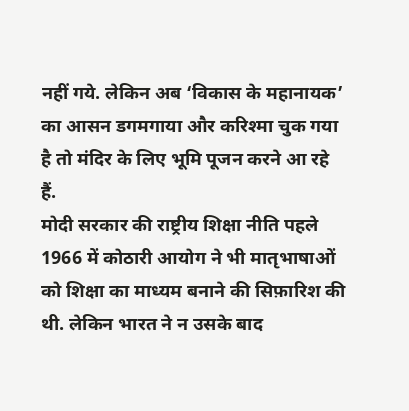नहीं गये. लेकिन अब ‘विकास के महानायक’ का आसन डगमगाया और करिश्मा चुक गया है तो मंदिर के लिए भूमि पूजन करने आ रहे हैं.
मोदी सरकार की राष्ट्रीय शिक्षा नीति पहले 1966 में कोठारी आयोग ने भी मातृभाषाओं को शिक्षा का माध्यम बनाने की सिफ़ारिश की थी. लेकिन भारत ने न उसके बाद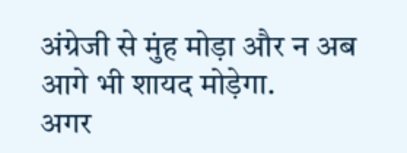अंग्रेजी से मुंह मोड़ा और न अब आगे भी शायद मोड़ेगा.
अगर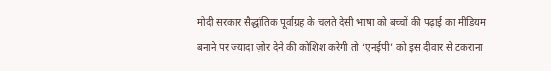मोदी सरकार सैद्धांतिक पूर्वाग्रह के चलते देसी भाषा को बच्चों की पढ़ाई का मीडियम बनाने पर ज्यादा ज़ोर देने की कोशिश करेगी तो ‘एनईपी’ को इस दीवार से टकराना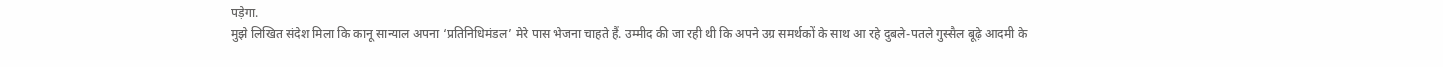पड़ेगा.
मुझे लिखित संदेश मिला कि कानू सान्याल अपना ‘प्रतिनिधिमंडल’ मेरे पास भेजना चाहते हैं. उम्मीद की जा रही थी कि अपने उग्र समर्थकों के साथ आ रहे दुबले-पतले गुस्सैल बूढ़े आदमी के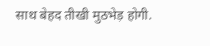साथ बेहद तीखी मुठभेड़ होगी.